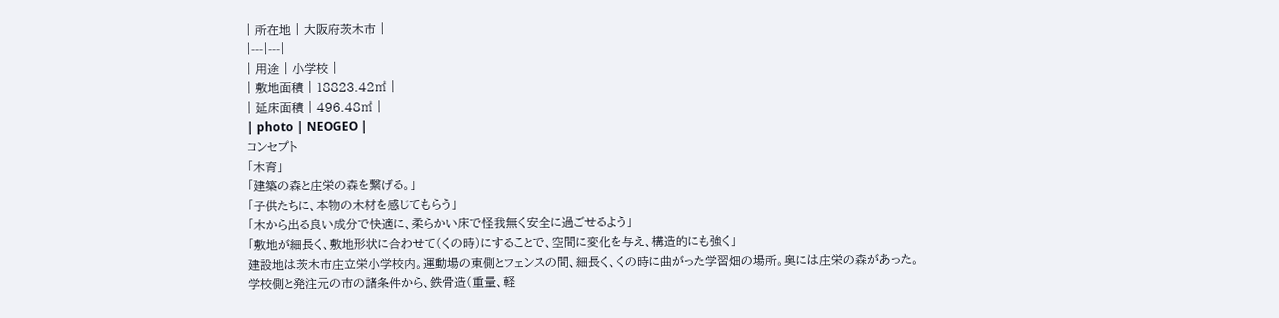| 所在地 | 大阪府茨木市 |
|---|---|
| 用途 | 小学校 |
| 敷地面積 | 18823.42㎡ |
| 延床面積 | 496.48㎡ |
| photo | NEOGEO |
コンセプト
「木育」
「建築の森と庄栄の森を繋げる。」
「子供たちに、本物の木材を感じてもらう」
「木から出る良い成分で快適に、柔らかい床で怪我無く安全に過ごせるよう」
「敷地が細長く、敷地形状に合わせて(くの時)にすることで、空間に変化を与え、構造的にも強く」
建設地は茨木市庄立栄小学校内。運動場の東側とフェンスの間、細長く、くの時に曲がった学習畑の場所。奥には庄栄の森があった。
学校側と発注元の市の諸条件から、鉄骨造(重量、軽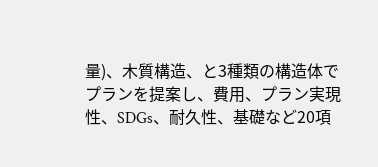量)、木質構造、と3種類の構造体でプランを提案し、費用、プラン実現性、SDGs、耐久性、基礎など20項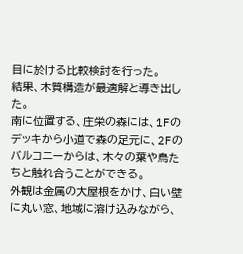目に於ける比較検討を行った。
結果、木質構造が最適解と導き出した。
南に位置する、庄栄の森には、1Fのデッキから小道で森の足元に、2Fのバルコニーからは、木々の葉や鳥たちと触れ合うことができる。
外観は金属の大屋根をかけ、白い壁に丸い窓、地域に溶け込みながら、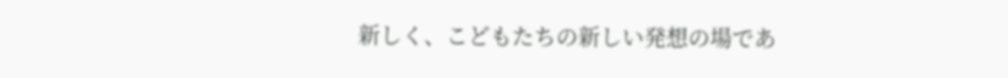新しく、こどもたちの新しい発想の場であ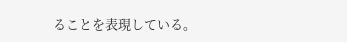ることを表現している。